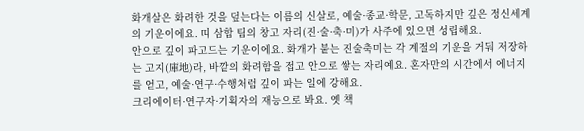화개살은 화려한 것을 덮는다는 이름의 신살로, 예술·종교·학문, 고독하지만 깊은 정신세계의 기운이에요. 띠 삼합 팀의 창고 자리(진·술·축·미)가 사주에 있으면 성립해요.
안으로 깊이 파고드는 기운이에요. 화개가 붙는 진술축미는 각 계절의 기운을 거둬 저장하는 고지(庫地)라, 바깥의 화려함을 접고 안으로 쌓는 자리예요. 혼자만의 시간에서 에너지를 얻고, 예술·연구·수행처럼 깊이 파는 일에 강해요.
크리에이터·연구자·기획자의 재능으로 봐요. 옛 책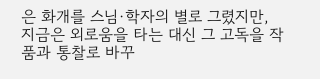은 화개를 스님·학자의 별로 그렸지만, 지금은 외로움을 타는 대신 그 고독을 작품과 통찰로 바꾸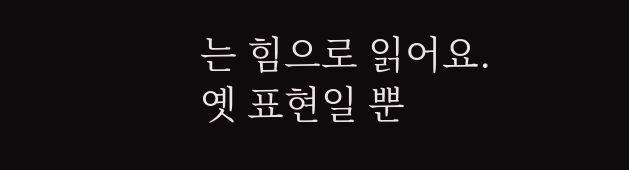는 힘으로 읽어요.
옛 표현일 뿐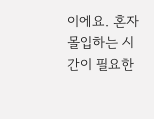이에요. 혼자 몰입하는 시간이 필요한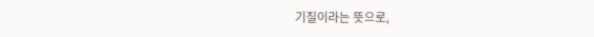기질이라는 뜻으로,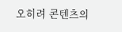오히려 콘텐츠의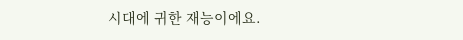시대에 귀한 재능이에요.